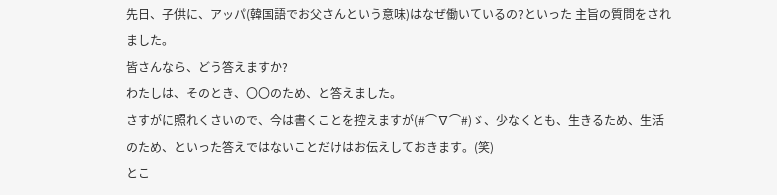先日、子供に、アッパ(韓国語でお父さんという意味)はなぜ働いているの?といった 主旨の質問をされました。
皆さんなら、どう答えますか?
わたしは、そのとき、〇〇のため、と答えました。
さすがに照れくさいので、今は書くことを控えますが(#⌒∇⌒#)ゞ、少なくとも、生きるため、生活のため、といった答えではないことだけはお伝えしておきます。(笑)
とこ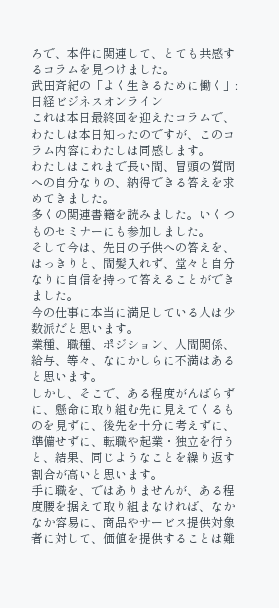ろで、本件に関連して、とても共感するコラムを見つけました。
武田斉紀の「よく生きるために働く」:日経ビジネスオンライン
これは本日最終回を迎えたコラムで、わたしは本日知ったのですが、このコラム内容にわたしは同感します。
わたしはこれまで長い間、冒頭の質問への自分なりの、納得できる答えを求めてきました。
多くの関連書籍を読みました。いくつものセミナーにも参加しました。
そして今は、先日の子供への答えを、はっきりと、間髪入れず、堂々と自分なりに自信を持って答えることができました。
今の仕事に本当に満足している人は少数派だと思います。
業種、職種、ポジション、人間関係、給与、等々、なにかしらに不満はあると思います。
しかし、そこで、ある程度がんばらずに、懸命に取り組む先に見えてくるものを見ずに、後先を十分に考えずに、準備せずに、転職や起業・独立を行うと、結果、同じようなことを繰り返す割合が高いと思います。
手に職を、ではありませんが、ある程度腰を据えて取り組まなければ、なかなか容易に、商品やサービス提供対象者に対して、価値を提供することは難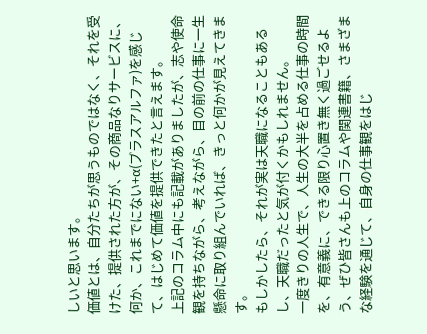しいと思います。
価値とは、自分たちが思うものではなく、それを受けた、提供された方が、その商品なりサービスに、何か、これまでにない+α(プラスアルファ)を感じて、はじめて価値を提供できたと言えます。
上記のコラム中にも記載がありましたが、志や使命観を持ちながら、考えながら、目の前の仕事に一生懸命に取り組んでいれば、きっと何かが見えてきます。
もしかしたら、それが実は天職になることもあるし、天職だったと気が付くかもしれません。
一度きりの人生で、人生の大半を占める仕事の時間を、有意義に、できる限り心置き無く過ごせるよう、ぜひ皆さんも上のコラムや関連書籍、さまざまな経験を通じて、自身の仕事観をはじ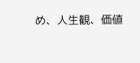め、人生観、価値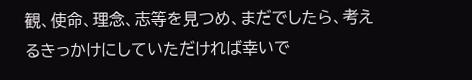観、使命、理念、志等を見つめ、まだでしたら、考えるきっかけにしていただければ幸いで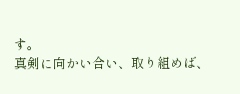す。
真剣に向かい合い、取り組めば、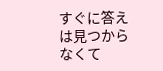すぐに答えは見つからなくて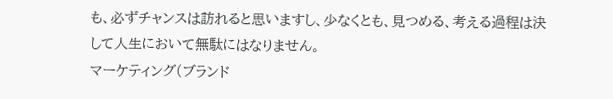も、必ずチャンスは訪れると思いますし、少なくとも、見つめる、考える過程は決して人生において無駄にはなりません。
マーケティング(ブランド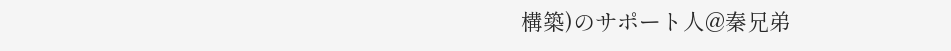構築)のサポート人@秦兄弟